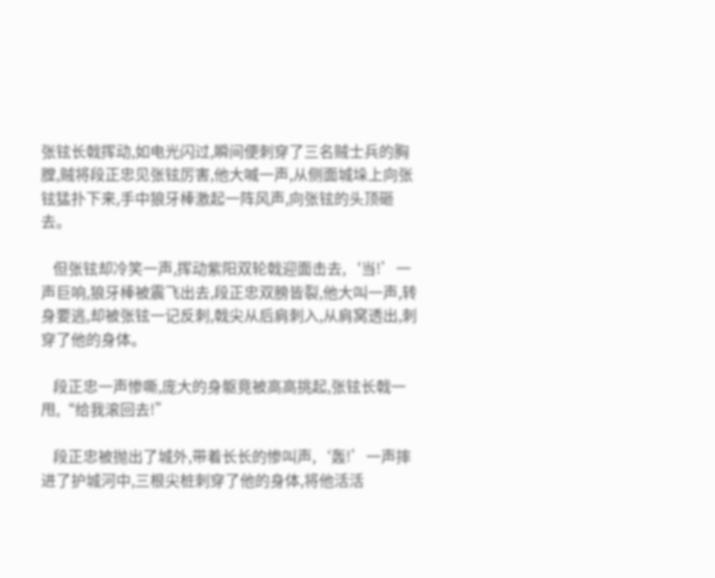张铉长戟挥动,如电光闪过,瞬间便刺穿了三名贼士兵的胸膛,贼将段正忠见张铉厉害,他大喊一声,从侧面城垛上向张铉猛扑下来,手中狼牙棒激起一阵风声,向张铉的头顶砸去。

    但张铉却冷笑一声,挥动紫阳双轮戟迎面击去,‘当!’一声巨响,狼牙棒被震飞出去,段正忠双膀皆裂,他大叫一声,转身要逃,却被张铉一记反刺,戟尖从后肩刺入,从肩窝透出,刺穿了他的身体。

    段正忠一声惨嘶,庞大的身躯竟被高高挑起,张铉长戟一甩,“给我滚回去!”

    段正忠被抛出了城外,带着长长的惨叫声,‘轰!’一声摔进了护城河中,三根尖桩刺穿了他的身体,将他活活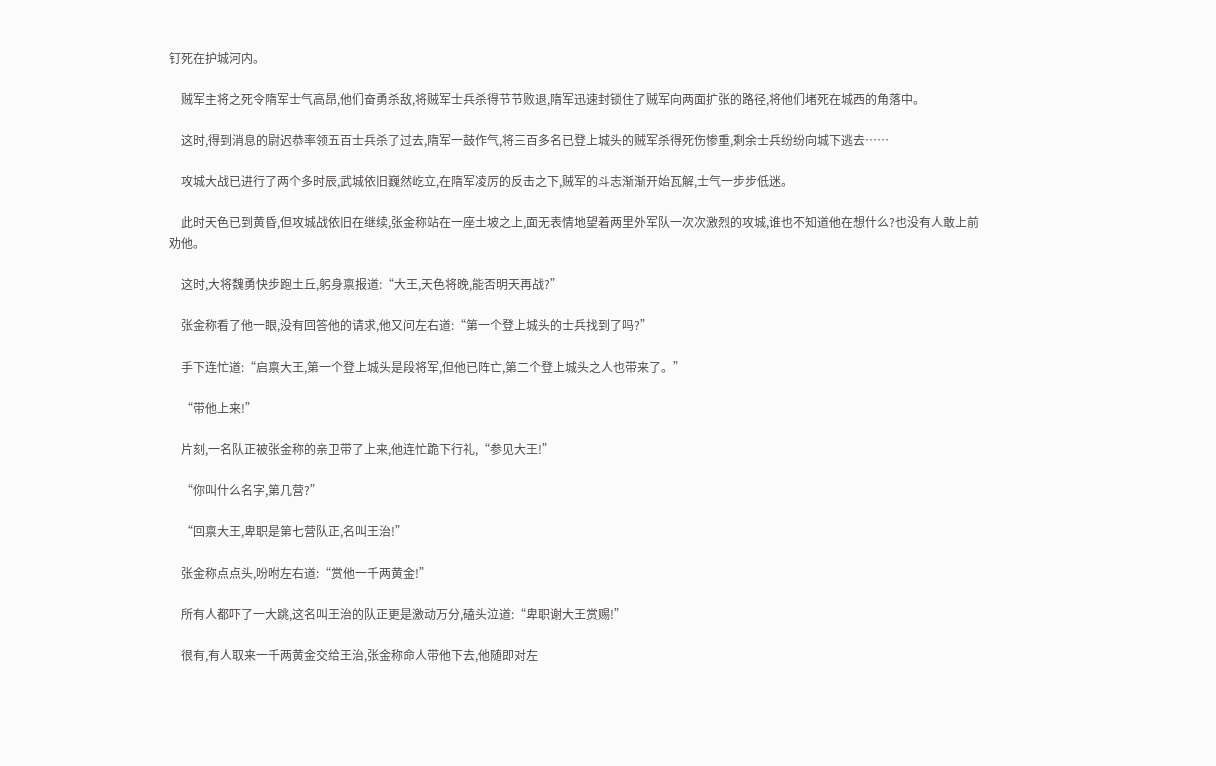钉死在护城河内。

    贼军主将之死令隋军士气高昂,他们奋勇杀敌,将贼军士兵杀得节节败退,隋军迅速封锁住了贼军向两面扩张的路径,将他们堵死在城西的角落中。

    这时,得到消息的尉迟恭率领五百士兵杀了过去,隋军一鼓作气,将三百多名已登上城头的贼军杀得死伤惨重,剩余士兵纷纷向城下逃去……

    攻城大战已进行了两个多时辰,武城依旧巍然屹立,在隋军凌厉的反击之下,贼军的斗志渐渐开始瓦解,士气一步步低迷。

    此时天色已到黄昏,但攻城战依旧在继续,张金称站在一座土坡之上,面无表情地望着两里外军队一次次激烈的攻城,谁也不知道他在想什么?也没有人敢上前劝他。

    这时,大将魏勇快步跑土丘,躬身禀报道:“大王,天色将晚,能否明天再战?”

    张金称看了他一眼,没有回答他的请求,他又问左右道:“第一个登上城头的士兵找到了吗?”

    手下连忙道:“启禀大王,第一个登上城头是段将军,但他已阵亡,第二个登上城头之人也带来了。”

    “带他上来!”

    片刻,一名队正被张金称的亲卫带了上来,他连忙跪下行礼,“参见大王!”

    “你叫什么名字,第几营?”

    “回禀大王,卑职是第七营队正,名叫王治!”

    张金称点点头,吩咐左右道:“赏他一千两黄金!”

    所有人都吓了一大跳,这名叫王治的队正更是激动万分,磕头泣道:“卑职谢大王赏赐!”

    很有,有人取来一千两黄金交给王治,张金称命人带他下去,他随即对左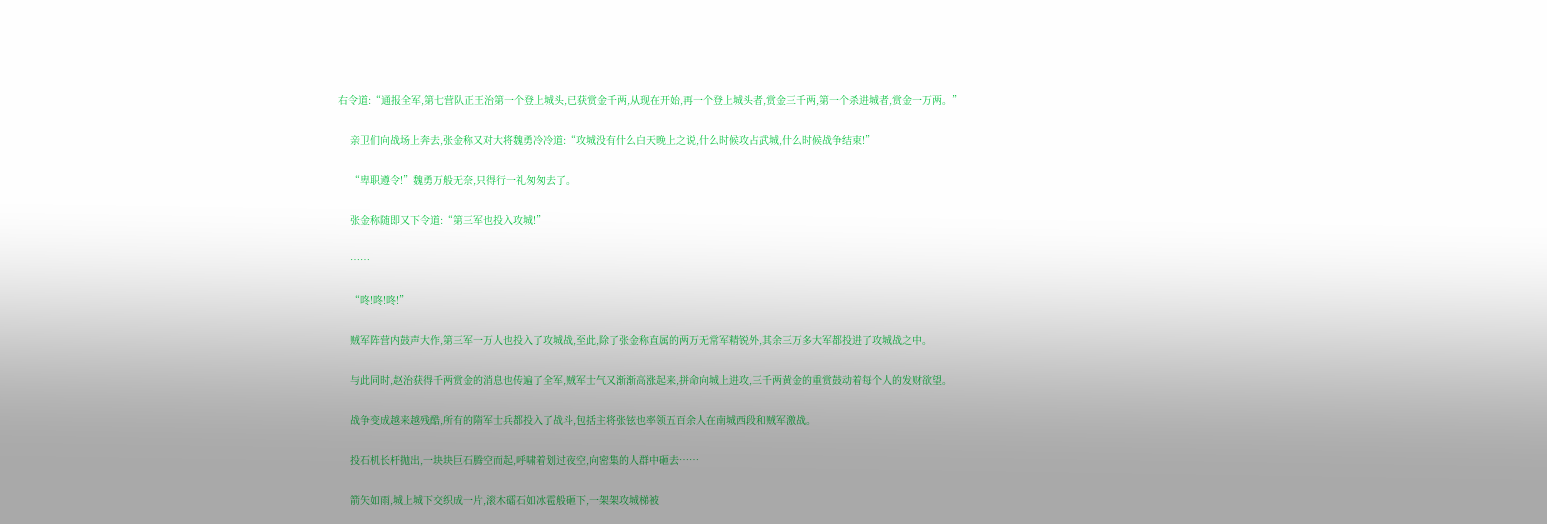右令道:“通报全军,第七营队正王治第一个登上城头,已获赏金千两,从现在开始,再一个登上城头者,赏金三千两,第一个杀进城者,赏金一万两。”

    亲卫们向战场上奔去,张金称又对大将魏勇冷冷道:“攻城没有什么白天晚上之说,什么时候攻占武城,什么时候战争结束!”

    “卑职遵令!”魏勇万般无奈,只得行一礼匆匆去了。

    张金称随即又下令道:“第三军也投入攻城!”

    ……

    “咚!咚!咚!”

    贼军阵营内鼓声大作,第三军一万人也投入了攻城战,至此,除了张金称直属的两万无常军精锐外,其余三万多大军都投进了攻城战之中。

    与此同时,赵治获得千两赏金的消息也传遍了全军,贼军士气又渐渐高涨起来,拼命向城上进攻,三千两黄金的重赏鼓动着每个人的发财欲望。

    战争变成越来越残酷,所有的隋军士兵都投入了战斗,包括主将张铉也率领五百余人在南城西段和贼军激战。

    投石机长杆抛出,一块块巨石腾空而起,呼啸着划过夜空,向密集的人群中砸去……

    箭矢如雨,城上城下交织成一片,滚木礌石如冰雹般砸下,一架架攻城梯被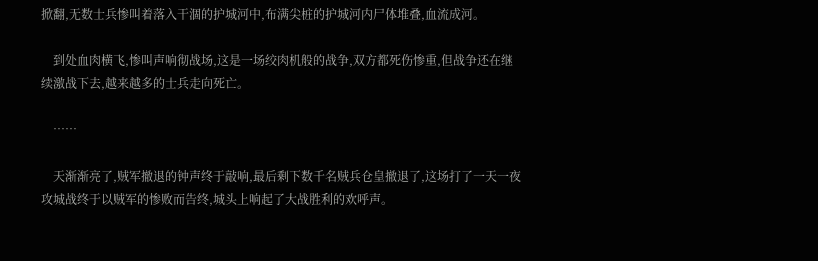掀翻,无数士兵惨叫着落入干涸的护城河中,布满尖桩的护城河内尸体堆叠,血流成河。

    到处血肉横飞,惨叫声响彻战场,这是一场绞肉机般的战争,双方都死伤惨重,但战争还在继续激战下去,越来越多的士兵走向死亡。

    ……

    天渐渐亮了,贼军撤退的钟声终于敲响,最后剩下数千名贼兵仓皇撤退了,这场打了一天一夜攻城战终于以贼军的惨败而告终,城头上响起了大战胜利的欢呼声。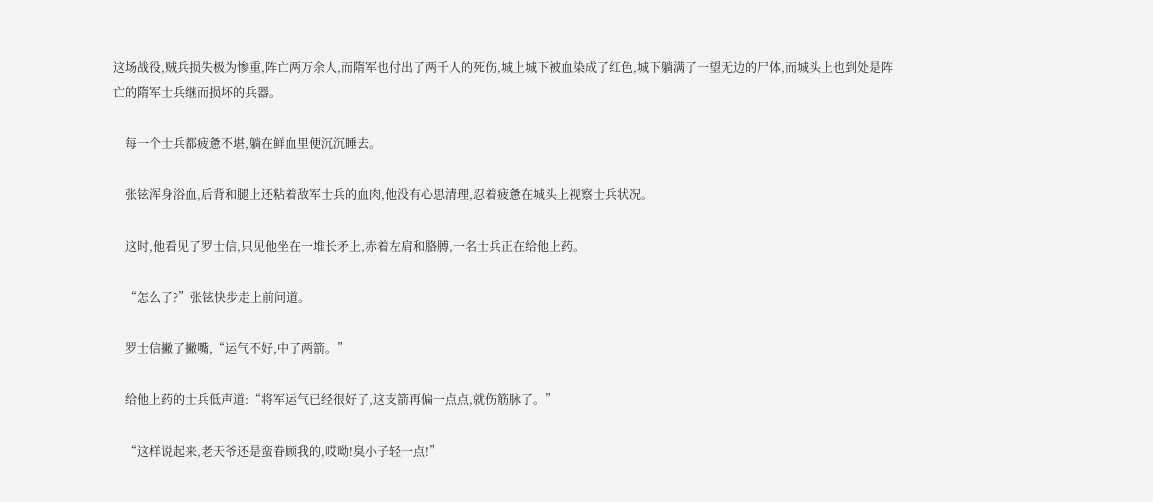这场战役,贼兵损失极为惨重,阵亡两万余人,而隋军也付出了两千人的死伤,城上城下被血染成了红色,城下躺满了一望无边的尸体,而城头上也到处是阵亡的隋军士兵继而损坏的兵器。

    每一个士兵都疲惫不堪,躺在鲜血里便沉沉睡去。

    张铉浑身浴血,后背和腿上还粘着敌军士兵的血肉,他没有心思清理,忍着疲惫在城头上视察士兵状况。

    这时,他看见了罗士信,只见他坐在一堆长矛上,赤着左肩和胳膊,一名士兵正在给他上药。

    “怎么了?”张铉快步走上前问道。

    罗士信撇了撇嘴,“运气不好,中了两箭。”

    给他上药的士兵低声道:“将军运气已经很好了,这支箭再偏一点点,就伤筋脉了。”

    “这样说起来,老天爷还是蛮眷顾我的,哎呦!臭小子轻一点!”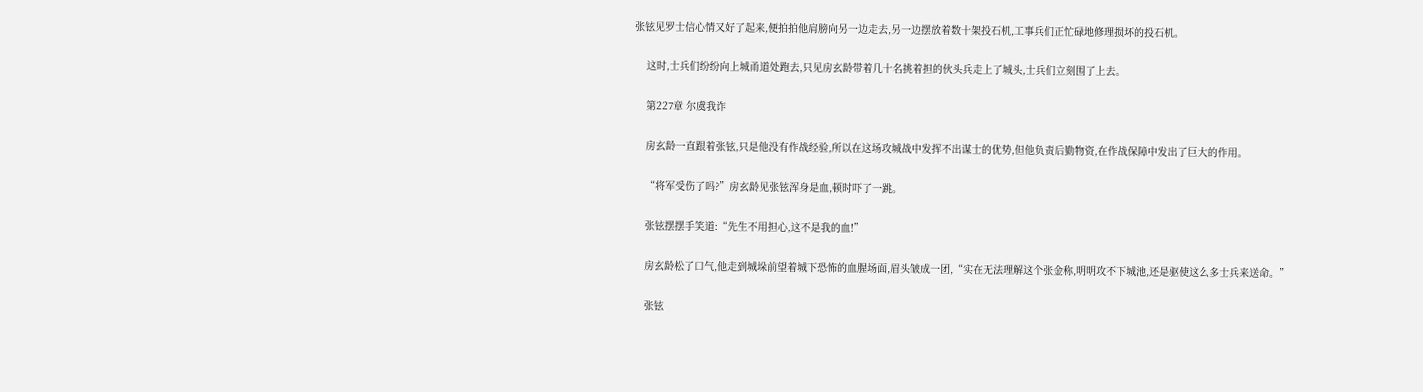张铉见罗士信心情又好了起来,便拍拍他肩膀向另一边走去,另一边摆放着数十架投石机,工事兵们正忙碌地修理损坏的投石机。

    这时,士兵们纷纷向上城甬道处跑去,只见房玄龄带着几十名挑着担的伙头兵走上了城头,士兵们立刻围了上去。

    第227章 尔虞我诈

    房玄龄一直跟着张铉,只是他没有作战经验,所以在这场攻城战中发挥不出谋士的优势,但他负责后勤物资,在作战保障中发出了巨大的作用。

    “将军受伤了吗?”房玄龄见张铉浑身是血,顿时吓了一跳。

    张铉摆摆手笑道:“先生不用担心,这不是我的血!”

    房玄龄松了口气,他走到城垛前望着城下恐怖的血腥场面,眉头皱成一团,“实在无法理解这个张金称,明明攻不下城池,还是驱使这么多士兵来送命。”

    张铉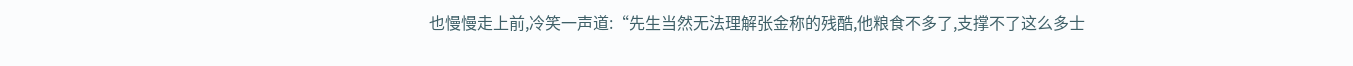也慢慢走上前,冷笑一声道:“先生当然无法理解张金称的残酷,他粮食不多了,支撑不了这么多士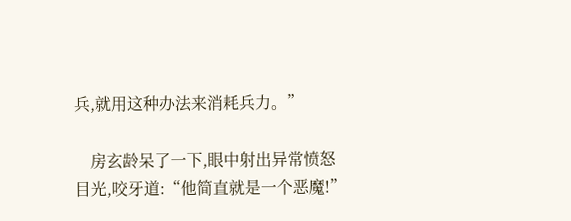兵,就用这种办法来消耗兵力。”

    房玄龄呆了一下,眼中射出异常愤怒目光,咬牙道:“他简直就是一个恶魔!”